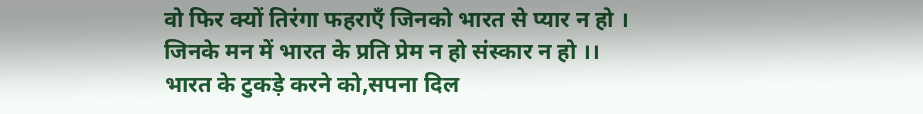वो फिर क्यों तिरंगा फहराएँ जिनको भारत से प्यार न हो ।
जिनके मन में भारत के प्रति प्रेम न हो संस्कार न हो ।।
भारत के टुकड़े करने को,सपना दिल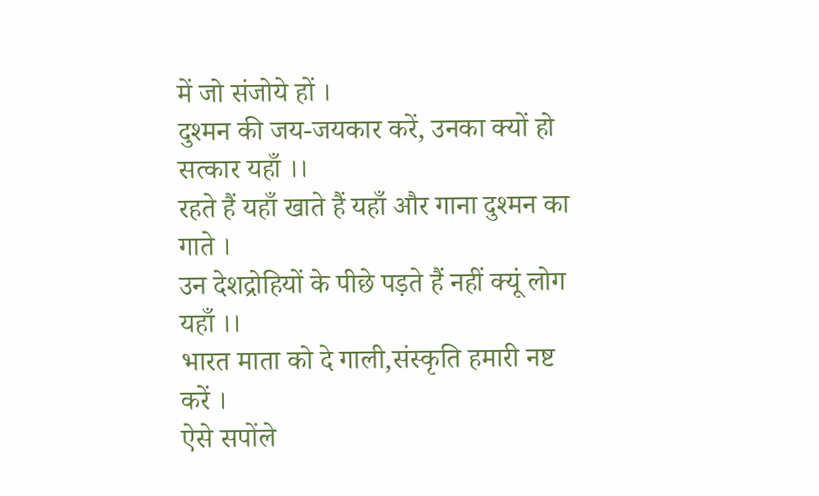में जो संजोये हों ।
दुश्मन की जय-जयकार करें, उनका क्यों हो सत्कार यहाँ ।।
रहते हैं यहाँ खाते हैं यहाँ और गाना दुश्मन का गाते ।
उन देशद्रोहियों के पीछे पड़ते हैं नहीं क्यूं लोग यहाँ ।।
भारत माता को दे गाली,संस्कृति हमारी नष्ट करें ।
ऐसे सपोंले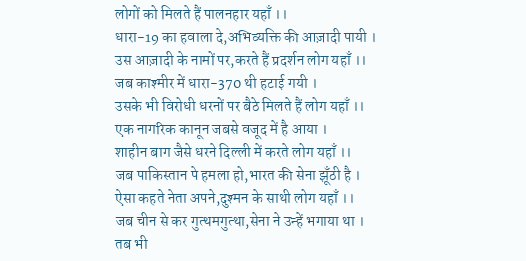लोगों को मिलते हैं पालनहार यहाँ ।।
धारा-19 का हवाला दे,अभिव्यक्ति की आज़ादी पायी ।
उस आज़ादी के नामों पर,करते हैं प्रदर्शन लोग यहाँ ।।
जब काश्मीर में धारा-370 थी हटाई गयी ।
उसके भी विरोधी धरनों पर बैठे मिलते हैं लोग यहाँ ।।
एक नागरिक कानून जबसे वजूद में है आया ।
शाहीन बाग जैसे धरने दिल्ली में करते लोग यहाँ ।।
जब पाकिस्तान पे हमला हो,भारत की सेना झूँठी है ।
ऐसा कहते नेता अपने,दुश्मन के साथी लोग यहाँ ।।
जब चीन से कर गुत्थमगुत्था,सेना ने उन्हें भगाया था ।
तब भी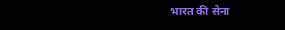भारत की सेना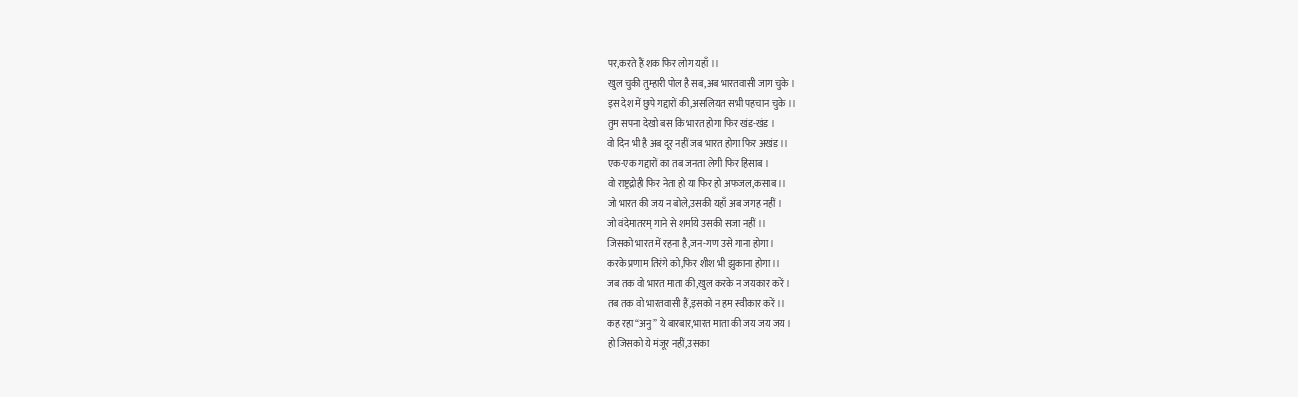पर,करते हैं शक फिर लोग यहाँ ।।
खुल चुकी तुम्हारी पोल है सब,अब भारतवासी जाग चुके ।
इस देश में छुपे गद्दारों की,असलियत सभी पहचान चुके ।।
तुम सपना देखो बस कि भारत होगा फिर खंड-खंड ।
वो दिन भी है अब दूर नहीं जब भारत होगा फिर अखंड ।।
एक-एक गद्दारों का तब जनता लेगी फिर हिसाब ।
वो राष्ट्रद्रोही फिर नेता हो या फिर हो अफजल,कसाब ।।
जो भारत की जय न बोले,उसकी यहाँ अब जगह नहीं ।
जो वंदेमातरम् गाने से शर्माये उसकी सजा नहीं ।।
जिसको भारत में रहना है,जन-गण उसे गाना होगा ।
करके प्रणाम तिरंगे को,फिर शीश भी झुकाना होगा ।।
जब तक वो भारत माता की,खुल करके न जयकार करें ।
तब तक वो भारतवासी हैं,इसको न हम स्वीकार करें ।।
कह रहा “अनु” ये बारबार,भारत माता की जय जय जय ।
हो जिसको ये मंजूर नहीं,उसका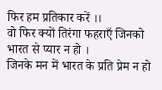फिर हम प्रतिकार करें ।।
वो फिर क्यों तिरंगा फहराएँ जिनको भारत से प्यार न हो ।
जिनके मन में भारत के प्रति प्रेम न हो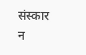संस्कार न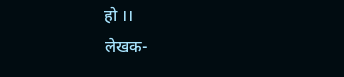हो ।।
लेखक-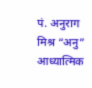पं. अनुराग मिश्र “अनु”
आध्यात्मिक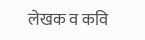लेखक व कवि